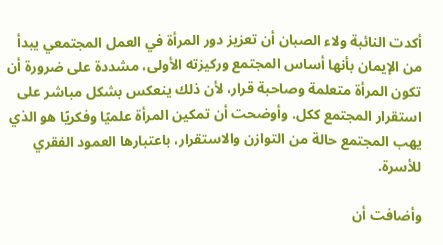أكدت النائبة ولاء الصبان أن تعزيز دور المرأة في العمل المجتمعي يبدأ من الإيمان بأنها أساس المجتمع وركيزته الأولى، مشددة على ضرورة أن تكون المرأة متعلمة وصاحبة قرار، لأن ذلك ينعكس بشكل مباشر على استقرار المجتمع ككل. وأوضحت أن تمكين المرأة علميًا وفكريًا هو الذي يهب المجتمع حالة من التوازن والاستقرار، باعتبارها العمود الفقري للأسرة.

وأضافت أن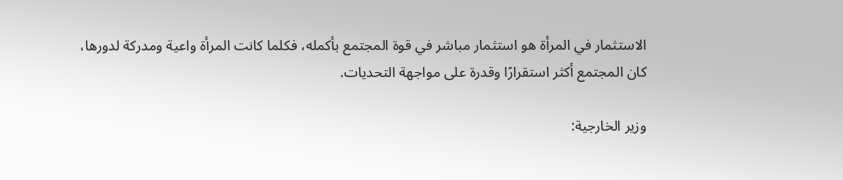الاستثمار في المرأة هو استثمار مباشر في قوة المجتمع بأكمله، فكلما كانت المرأة واعية ومدركة لدورها، كان المجتمع أكثر استقرارًا وقدرة على مواجهة التحديات.

وزير الخارجية: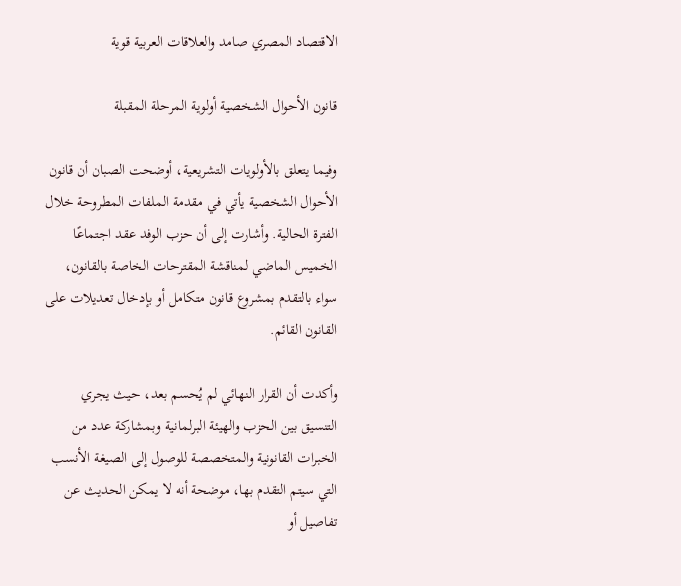الاقتصاد المصري صامد والعلاقات العربية قوية

قانون الأحوال الشخصية أولوية المرحلة المقبلة

وفيما يتعلق بالأولويات التشريعية، أوضحت الصبان أن قانون الأحوال الشخصية يأتي في مقدمة الملفات المطروحة خلال الفترة الحالية. وأشارت إلى أن حزب الوفد عقد اجتماعًا الخميس الماضي لمناقشة المقترحات الخاصة بالقانون، سواء بالتقدم بمشروع قانون متكامل أو بإدخال تعديلات على القانون القائم.

وأكدت أن القرار النهائي لم يُحسم بعد، حيث يجري التنسيق بين الحزب والهيئة البرلمانية وبمشاركة عدد من الخبرات القانونية والمتخصصة للوصول إلى الصيغة الأنسب التي سيتم التقدم بها، موضحة أنه لا يمكن الحديث عن تفاصيل أو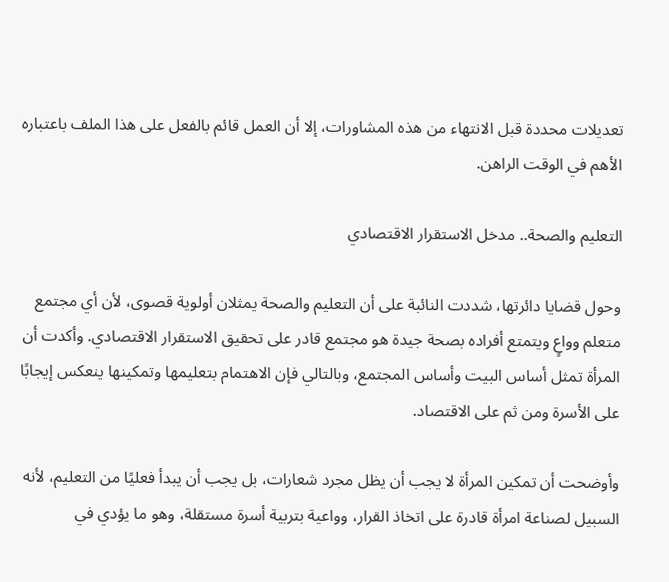تعديلات محددة قبل الانتهاء من هذه المشاورات، إلا أن العمل قائم بالفعل على هذا الملف باعتباره الأهم في الوقت الراهن.

التعليم والصحة.. مدخل الاستقرار الاقتصادي

وحول قضايا دائرتها، شددت النائبة على أن التعليم والصحة يمثلان أولوية قصوى، لأن أي مجتمع متعلم وواعٍ ويتمتع أفراده بصحة جيدة هو مجتمع قادر على تحقيق الاستقرار الاقتصادي. وأكدت أن المرأة تمثل أساس البيت وأساس المجتمع، وبالتالي فإن الاهتمام بتعليمها وتمكينها ينعكس إيجابًا على الأسرة ومن ثم على الاقتصاد.

وأوضحت أن تمكين المرأة لا يجب أن يظل مجرد شعارات، بل يجب أن يبدأ فعليًا من التعليم، لأنه السبيل لصناعة امرأة قادرة على اتخاذ القرار، وواعية بتربية أسرة مستقلة، وهو ما يؤدي في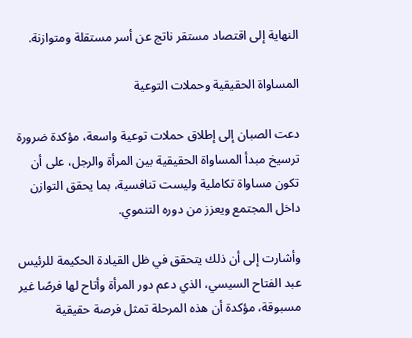النهاية إلى اقتصاد مستقر ناتج عن أسر مستقلة ومتوازنة.

المساواة الحقيقية وحملات التوعية

دعت الصبان إلى إطلاق حملات توعية واسعة، مؤكدة ضرورة ترسيخ مبدأ المساواة الحقيقية بين المرأة والرجل، على أن تكون مساواة تكاملية وليست تنافسية، بما يحقق التوازن داخل المجتمع ويعزز من دوره التنموي.

وأشارت إلى أن ذلك يتحقق في ظل القيادة الحكيمة للرئيس عبد الفتاح السيسي، الذي دعم دور المرأة وأتاح لها فرصًا غير مسبوقة، مؤكدة أن هذه المرحلة تمثل فرصة حقيقية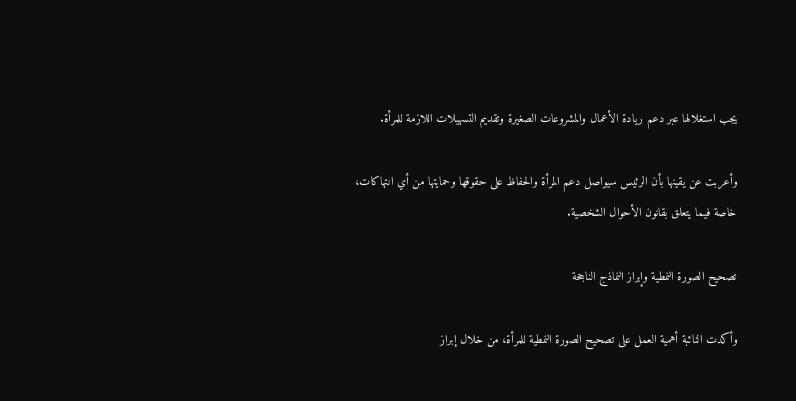يجب استغلالها عبر دعم ريادة الأعمال والمشروعات الصغيرة وتقديم التسهيلات اللازمة للمرأة.

وأعربت عن يقينها بأن الرئيس سيواصل دعم المرأة والحفاظ على حقوقها وحمايتها من أي انتهاكات، خاصة فيما يتعلق بقانون الأحوال الشخصية.

تصحيح الصورة النمطية وإبراز النماذج الناجحة

وأكدت النائبة أهمية العمل على تصحيح الصورة النمطية للمرأة، من خلال إبراز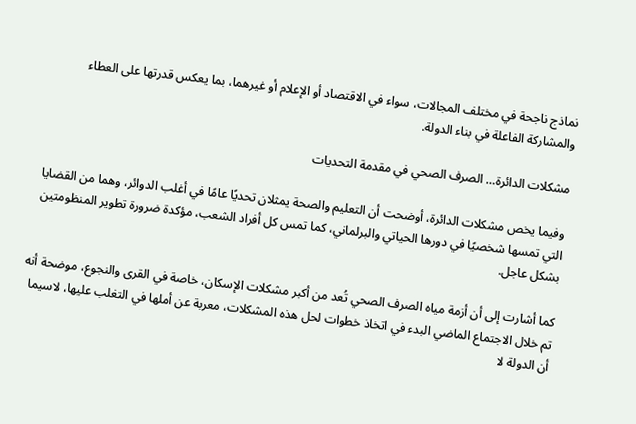نماذج ناجحة في مختلف المجالات، سواء في الاقتصاد أو الإعلام أو غيرهما، بما يعكس قدرتها على العطاء والمشاركة الفاعلة في بناء الدولة.

مشكلات الدائرة… الصرف الصحي في مقدمة التحديات

وفيما يخص مشكلات الدائرة، أوضحت أن التعليم والصحة يمثلان تحديًا عامًا في أغلب الدوائر، وهما من القضايا التي تمسها شخصيًا في دورها الحياتي والبرلماني، كما تمس كل أفراد الشعب، مؤكدة ضرورة تطوير المنظومتين بشكل عاجل.

كما أشارت إلى أن أزمة مياه الصرف الصحي تُعد من أكبر مشكلات الإسكان، خاصة في القرى والنجوع، موضحة أنه تم خلال الاجتماع الماضي البدء في اتخاذ خطوات لحل هذه المشكلات، معربة عن أملها في التغلب عليها، لاسيما أن الدولة لا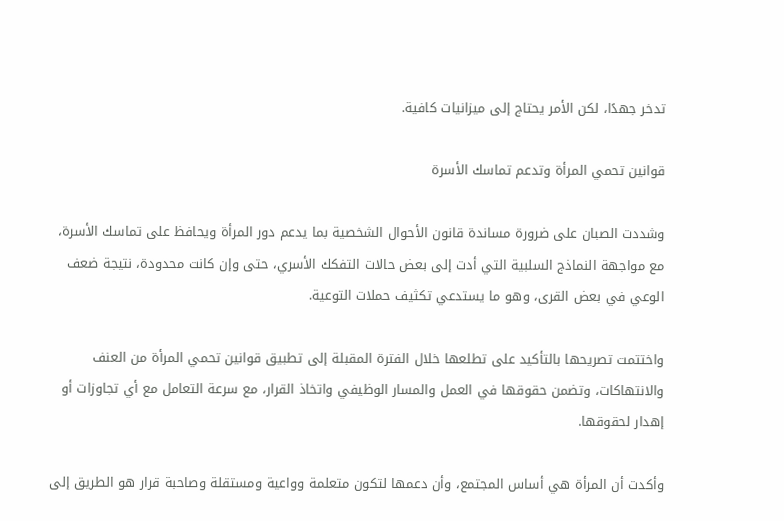تدخر جهدًا، لكن الأمر يحتاج إلى ميزانيات كافية.

قوانين تحمي المرأة وتدعم تماسك الأسرة

وشددت الصبان على ضرورة مساندة قانون الأحوال الشخصية بما يدعم دور المرأة ويحافظ على تماسك الأسرة، مع مواجهة النماذج السلبية التي أدت إلى بعض حالات التفكك الأسري، حتى وإن كانت محدودة، نتيجة ضعف الوعي في بعض القرى، وهو ما يستدعي تكثيف حملات التوعية.

واختتمت تصريحها بالتأكيد على تطلعها خلال الفترة المقبلة إلى تطبيق قوانين تحمي المرأة من العنف والانتهاكات، وتضمن حقوقها في العمل والمسار الوظيفي واتخاذ القرار، مع سرعة التعامل مع أي تجاوزات أو إهدار لحقوقها.

وأكدت أن المرأة هي أساس المجتمع، وأن دعمها لتكون متعلمة وواعية ومستقلة وصاحبة قرار هو الطريق إلى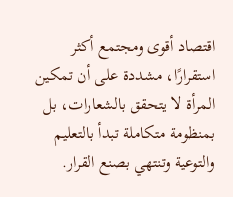اقتصاد أقوى ومجتمع أكثر استقرارًا، مشددة على أن تمكين المرأة لا يتحقق بالشعارات، بل بمنظومة متكاملة تبدأ بالتعليم والتوعية وتنتهي بصنع القرار.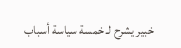خبير يشرح لـ خمسة سياسة أسباب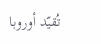تُقيّد أوروبا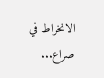الانخراط في صراع...